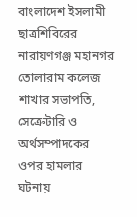বাংলাদেশ ইসলামী ছাত্রশিবিরের নারায়ণগঞ্জ মহানগর তোলারাম কলেজ শাখার সভাপতি, সেক্রেটারি ও অর্থসম্পাদকের ওপর হামলার ঘটনায়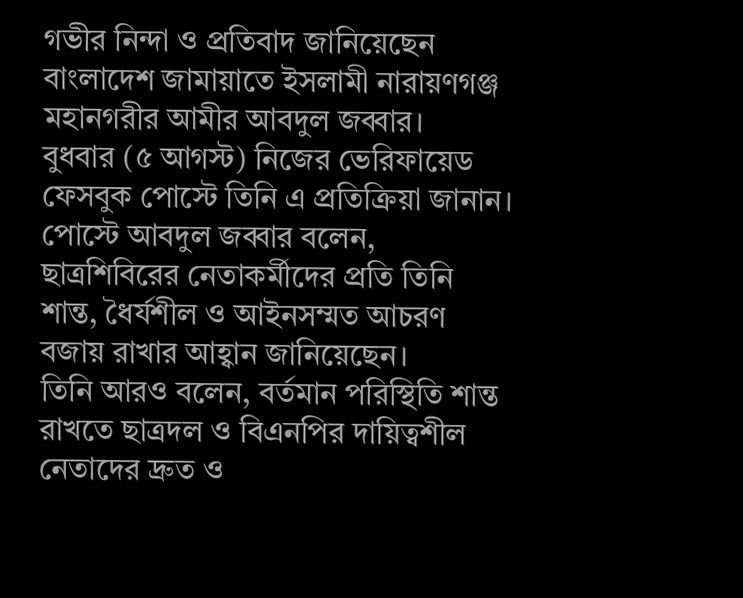গভীর নিন্দা ও প্রতিবাদ জানিয়েছেন বাংলাদেশ জামায়াতে ইসলামী নারায়ণগঞ্জ মহানগরীর আমীর আবদুল জব্বার।
বুধবার (৫ আগস্ট) নিজের ভেরিফায়েড ফেসবুক পোস্টে তিনি এ প্রতিক্রিয়া জানান।
পোস্টে আবদুল জব্বার বলেন, ছাত্রশিবিরের নেতাকর্মীদের প্রতি তিনি শান্ত, ধৈর্যশীল ও আইনসম্মত আচরণ বজায় রাখার আহ্বান জানিয়েছেন।
তিনি আরও বলেন, বর্তমান পরিস্থিতি শান্ত রাখতে ছাত্রদল ও বিএনপির দায়িত্বশীল নেতাদের দ্রুত ও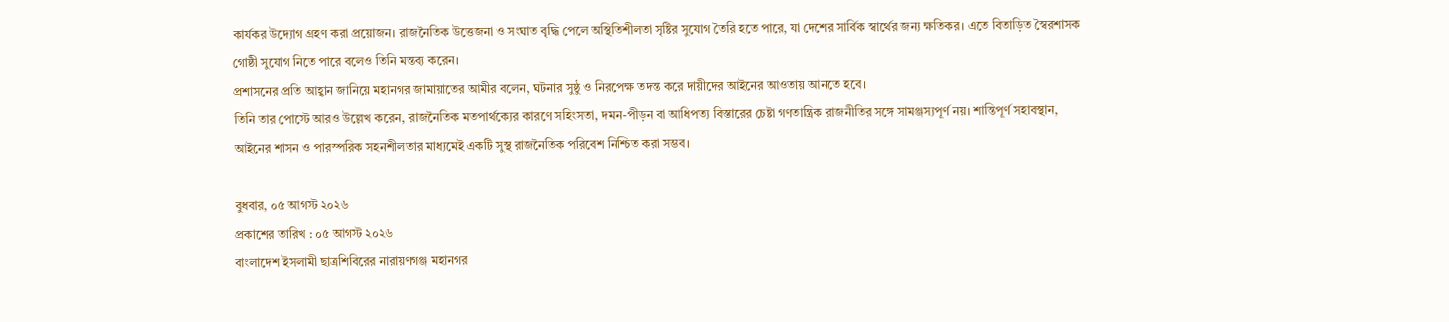কার্যকর উদ্যোগ গ্রহণ করা প্রয়োজন। রাজনৈতিক উত্তেজনা ও সংঘাত বৃদ্ধি পেলে অস্থিতিশীলতা সৃষ্টির সুযোগ তৈরি হতে পারে, যা দেশের সার্বিক স্বার্থের জন্য ক্ষতিকর। এতে বিতাড়িত স্বৈরশাসক গোষ্ঠী সুযোগ নিতে পারে বলেও তিনি মন্তব্য করেন।
প্রশাসনের প্রতি আহ্বান জানিয়ে মহানগর জামায়াতের আমীর বলেন, ঘটনার সুষ্ঠু ও নিরপেক্ষ তদন্ত করে দায়ীদের আইনের আওতায় আনতে হবে।
তিনি তার পোস্টে আরও উল্লেখ করেন, রাজনৈতিক মতপার্থক্যের কারণে সহিংসতা, দমন-পীড়ন বা আধিপত্য বিস্তারের চেষ্টা গণতান্ত্রিক রাজনীতির সঙ্গে সামঞ্জস্যপূর্ণ নয়। শান্তিপূর্ণ সহাবস্থান, আইনের শাসন ও পারস্পরিক সহনশীলতার মাধ্যমেই একটি সুস্থ রাজনৈতিক পরিবেশ নিশ্চিত করা সম্ভব।

বুধবার, ০৫ আগস্ট ২০২৬
প্রকাশের তারিখ : ০৫ আগস্ট ২০২৬
বাংলাদেশ ইসলামী ছাত্রশিবিরের নারায়ণগঞ্জ মহানগর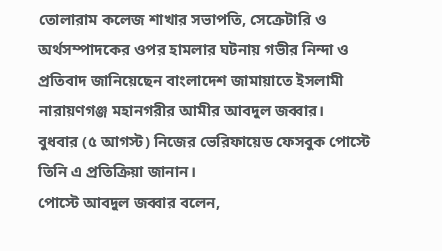তোলারাম কলেজ শাখার সভাপতি, সেক্রেটারি ও অর্থসম্পাদকের ওপর হামলার ঘটনায় গভীর নিন্দা ও প্রতিবাদ জানিয়েছেন বাংলাদেশ জামায়াতে ইসলামী নারায়ণগঞ্জ মহানগরীর আমীর আবদুল জব্বার।
বুধবার (৫ আগস্ট) নিজের ভেরিফায়েড ফেসবুক পোস্টে তিনি এ প্রতিক্রিয়া জানান।
পোস্টে আবদুল জব্বার বলেন,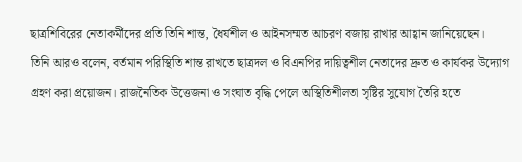ছাত্রশিবিরের নেতাকর্মীদের প্রতি তিনি শান্ত, ধৈর্যশীল ও আইনসম্মত আচরণ বজায় রাখার আহ্বান জানিয়েছেন।
তিনি আরও বলেন, বর্তমান পরিস্থিতি শান্ত রাখতে ছাত্রদল ও বিএনপির দায়িত্বশীল নেতাদের দ্রুত ও কার্যকর উদ্যোগ গ্রহণ করা প্রয়োজন। রাজনৈতিক উত্তেজনা ও সংঘাত বৃদ্ধি পেলে অস্থিতিশীলতা সৃষ্টির সুযোগ তৈরি হতে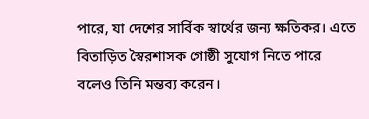পারে, যা দেশের সার্বিক স্বার্থের জন্য ক্ষতিকর। এতে বিতাড়িত স্বৈরশাসক গোষ্ঠী সুযোগ নিতে পারে বলেও তিনি মন্তব্য করেন।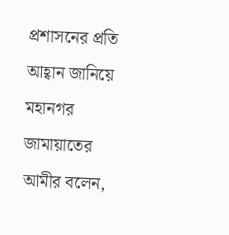প্রশাসনের প্রতি আহ্বান জানিয়ে মহানগর জামায়াতের আমীর বলেন,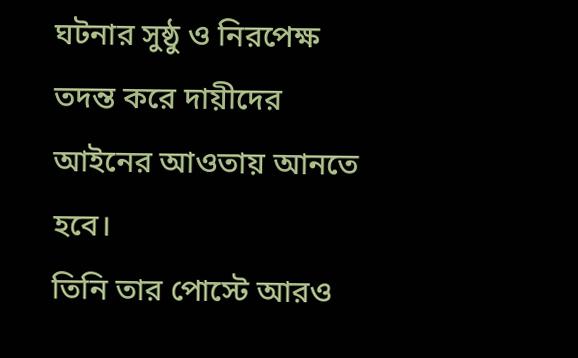ঘটনার সুষ্ঠু ও নিরপেক্ষ তদন্ত করে দায়ীদের আইনের আওতায় আনতে হবে।
তিনি তার পোস্টে আরও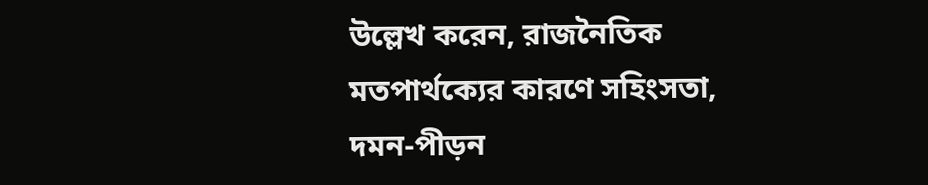উল্লেখ করেন, রাজনৈতিক মতপার্থক্যের কারণে সহিংসতা, দমন-পীড়ন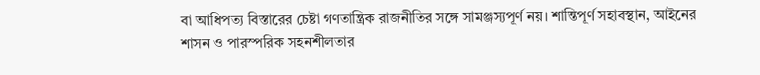বা আধিপত্য বিস্তারের চেষ্টা গণতান্ত্রিক রাজনীতির সঙ্গে সামঞ্জস্যপূর্ণ নয়। শান্তিপূর্ণ সহাবস্থান, আইনের শাসন ও পারস্পরিক সহনশীলতার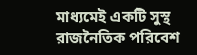মাধ্যমেই একটি সুস্থ রাজনৈতিক পরিবেশ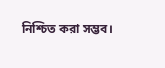নিশ্চিত করা সম্ভব।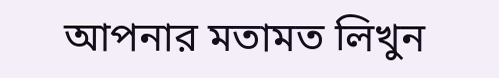আপনার মতামত লিখুন